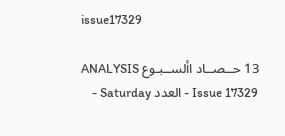issue17329

13 حــصــاد األســبـوع ANALYSIS Issue 17329 - العدد Saturday -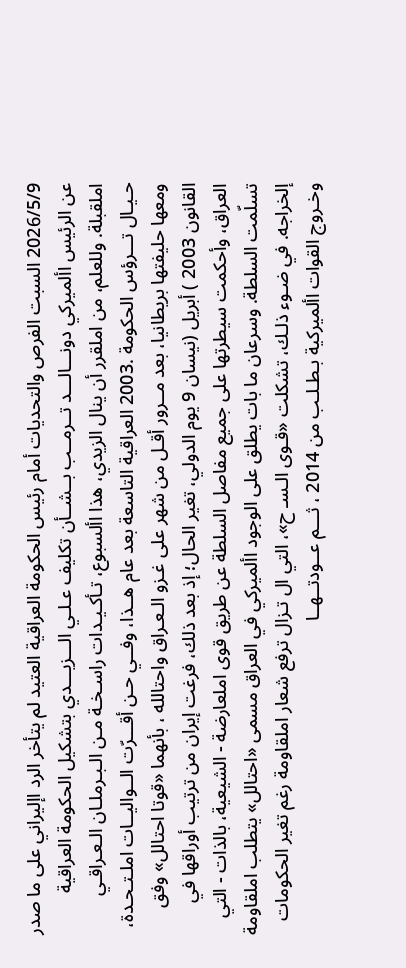2026/5/9 السبت الفرص والتحديات أمام رئيس الحكومة العراقية العتيد لم يتأخر الرد اإليراني على ما صدر عن الرئيس األميركي دونـــالـــد تــرمــب بــشــأن تكليف عـلـي الـــزيـــدي بتشكيل الحكومة العراقية املقبلة. وللعلم، من املقرر أن ينال الزيدي، هذا األسبوع، تـأكـيـدات راسـخـة مـن الـبـرملـان الـعـراقـي حـيـال تـــرؤس الحكومة .2003 العراقية التاسعة بعد عام هــذا، وفــي حـن أقـــرّت الــواليــات املـتـحـدة، ومعها حليفتها بريطانيا، بعد مــرور أقـل من شهر على غـزو الـعـراق واحتالله ، بأنهما «قوتا احتالل» وفق القانون 2003 ) أبريل (نيسان 9 يوم الدولي، تغير الحال؛ إذ بعد ذلك، فرغت إيران من ترتيب أوراقها في العراق، وأحكمت سيطرتها على جميع مفاصل السلطة عن طريق قوى املعارضة - الشيعية، بالذات - التي تسلّمت السلطة. وسرعان ما بات يطلق على الوجود األميركي في العراق مسمى «احتالل» يتطلب املقاومة إلخراجه. في ضـوء ذلـك، تشكلت «قـوى الـسـ ح»، التي ال تـزال ترفع شعار املقاومة رغم تغير الحكومات وخـروج القوات األميركية بـطـلـب من 2014 ، ثـــم عــودتــهــا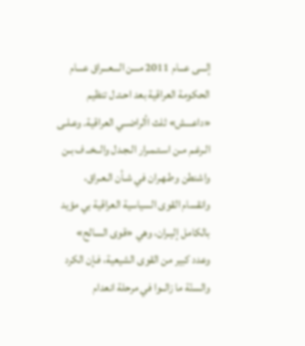إلـــى عـــام 2011 مـــن الـــعـــراق عـــام الحكومة العراقية بعد احـتـ ل تنظيم «داعـــش» ثلث األراضــي العراقية. وعـلـى الـرغـم مـن اسـتـمـرار الـجـدل والــخــ ف بـن واشنطن وطـهـران في شـأن الـعـراق، وانقسام القوى السياسية العراقية بي مؤيد بالكامل إليـران، وهي «قوى السالح» وعدد كبير من القوى الشيعية، فـإن الكرد والسنّة ما زالــوا في مرحلة انعدام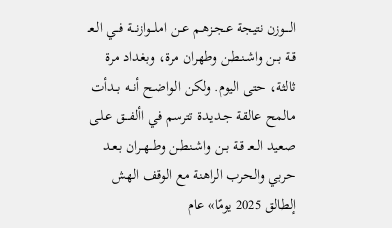الــــوزن نتيجة عـجـزهـم عــن املـــوازنـــة فــي الـعـ قـة بــن واشـنـطـن وطهران مرة، وبغداد مرة ثالثة، حتى اليوم. ولكن الـواضـح أنــه بــدأت مالمح عالقة جـديـدة تترسم في األفـــق عـلـى صعيد الـعـ قـة بــن واشـنـطـن وطــهــران بـعـد حربي والحرب الراهنة مع الوقف الهش إلطالق 2025 يومًا» عام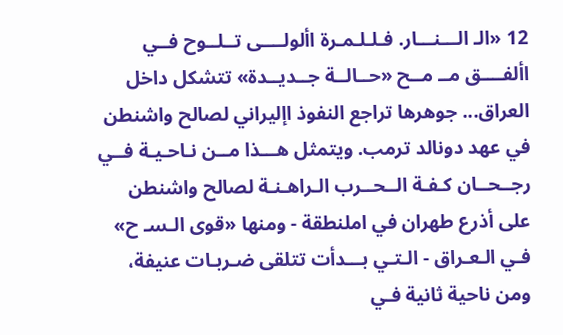12 «الـ الـــنـــار. فـلـلـمـرة األولــــى تــلــوح فــي األفــــق مــ مــح «حــالــة جــديــدة» تتشكل داخل العراق... جوهرها تراجع النفوذ اإليراني لصالح واشنطن في عهد دونالد ترمب. ويتمثل هـــذا مــن نـاحـيـة فــي رجــحــان كـفـة الــحــرب الـراهـنـة لصالح واشنطن على أذرع طهران في املنطقة - ومنها «قوى الـسـ ح» فـي الـعـراق - الـتـي بـــدأت تتلقى ضـربـات عنيفة، ومن ناحية ثانية فـي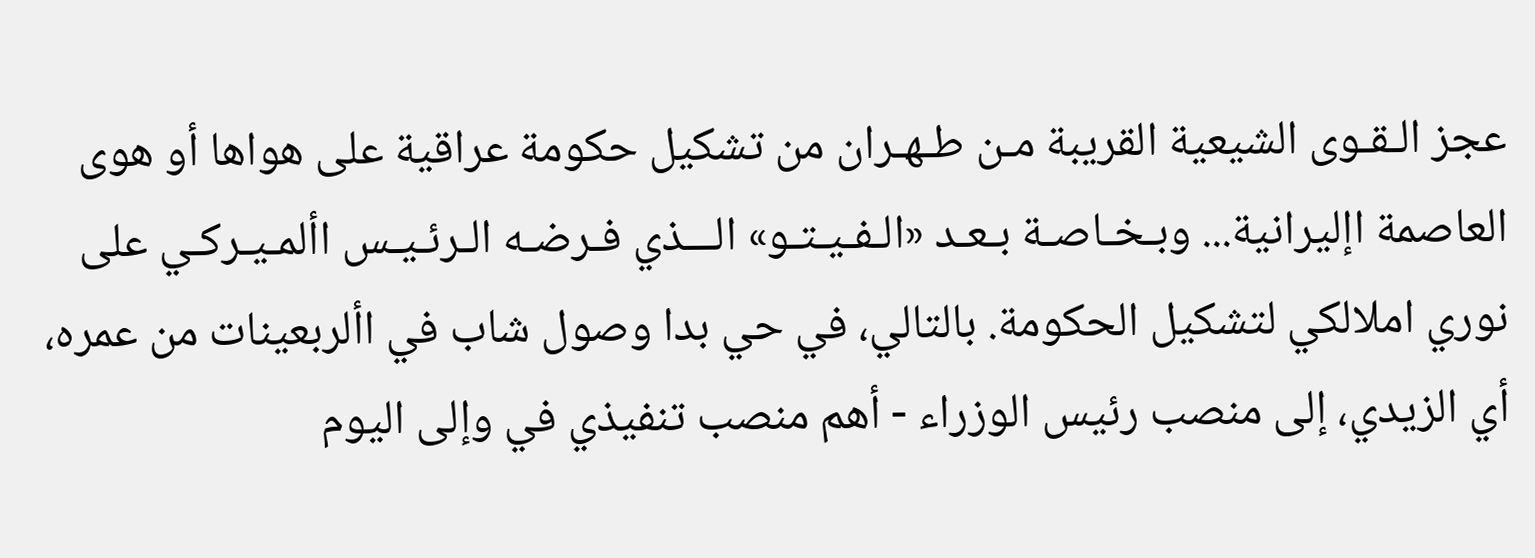عجز الـقـوى الشيعية القريبة مـن طـهـران من تشكيل حكومة عراقية على هواها أو هوى العاصمة اإليرانية... وبـخـاصـة بـعـد «الـفـيـتـو» الـــذي فـرضـه الـرئـيـس األمـيـركـي على نوري املالكي لتشكيل الحكومة. بالتالي، في حي بدا وصول شاب في األربعينات من عمره، أي الزيدي، إلى منصب رئيس الوزراء - أهم منصب تنفيذي في وإلى اليوم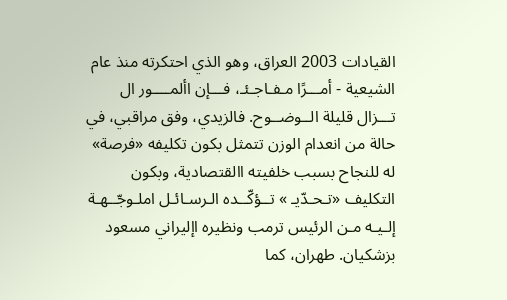القيادات 2003 العراق، وهو الذي احتكرته منذ عام الشيعية - أمـــرًا مـفـاجـئـ، فـــإن األمــــور ال تـــزال قليلة الــوضــوح. فالزيدي، وفق مراقبي، في حالة من انعدام الوزن تتمثل بكون تكليفه «فرصة» له للنجاح بسبب خلفيته االقتصادية، وبكون التكليف «تـحـدّيـ » تــؤكّــده الـرسـائـل املـوجّــهـة إلـيـه مـن الرئيس ترمب ونظيره اإليراني مسعود بزشكيان. طهران، كما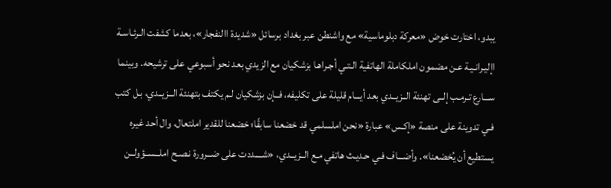يبدو، اختارت خوض «معركة دبلوماسية» مع واشنطن عبر بغداد برسائل «شديدة االنفجار»، بعدما كشفت الـرئـاسـة اإليـرانـيـة عـن مضمون املكاملة الهاتفية الـتـي أجـراهـا بزشكيان مع الزيدي بعد نحو أسبوعي على ترشيحه. وبينما ســـارع تـرمـب إلــى تهنئة الــزيــدي بعد أيـــام قليلة على تكليفه، فــإن بزشكيان لـم يكتف بتهنئة الــزيــدي، بـل كتب فـي تدوينة على منصة «إكـس» عبارة «نحن املسلمي قد خضعنا سابقًا؛ خضعنا للقدير املتعال، وال أحد غيره يستطيع أن يُخضعنا». وأضـــاف فـي حـديـث هاتفي مـع الــزيــدي، «شــــددت على ضــرورة نـصـح املــســؤولــن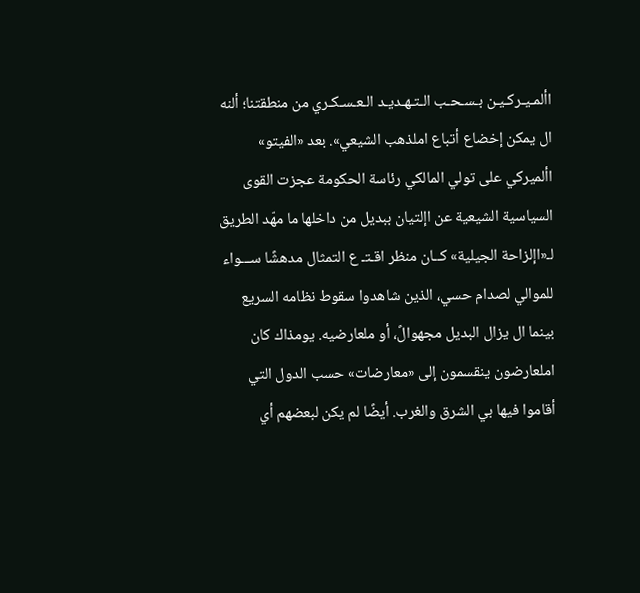األمـيـركـيـن بـسـحـب الـتـهـديـد الـعـسـكـري من منطقتنا؛ ألنه ال يمكن إخضاع أتباع املذهب الشيعي». بعد «الفيتو» األميركي على تولي المالكي رئاسة الحكومة عجزت القوى السياسية الشيعية عن اإلتيان ببديل من داخلها ما مهّد الطريق لـ«اإلزاحة الجيلية» كــان منظر اقـتـ ع التمثال مدهشًا ســـواء للموالي لصدام حسي، الذين شاهدوا سقوط نظامه السريع بينما ال يزال البديل مجهوالً، أو ملعارضيه. يومذاك كان املعارضون ينقسمون إلى «معارضات» حسب الدول التي أقاموا فيها بي الشرق والغرب. أيضًا لم يكن لبعضهم أي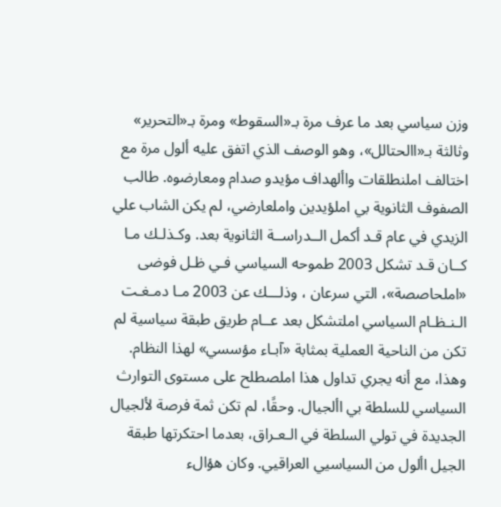وزن سياسي بعد ما عرف مرة بـ«السقوط» ومرة بـ«التحرير» وثالثة بـ«االحتالل»، وهو الوصف الذي اتفق عليه ألول مرة مع اختالف املنطلقات واألهداف مؤيدو صدام ومعارضوه. طالب الصفوف الثانوية بي املؤيدين واملعارضي، لم يكن الشاب علي الزيدي في عام قـد أكمل الــدراســة الثانوية بعد. وكـذلـك مـا كــان قـد تشكل 2003 طموحه السياسي فـي ظـل فوضى «املحاصصة»، التي سرعان ، وذلـــك عن 2003 مـا دمـغـت الـنـظـام السياسي املتشكل بعد عــام طريق طبقة سياسية لم تكن من الناحية العملية بمثابة «آبـاء مؤسسي» لهذا النظام. وهذا، مع أنه يجري تداول هذا املصطلح على مستوى التوارث السياسي للسلطة بي األجيال. وحقًا، لم تكن ثمة فرصة لألجيال الجديدة في تولي السلطة في الـعـراق، بعدما احتكرتها طبقة الجيل األول من السياسيي العراقيي. وكان هؤالء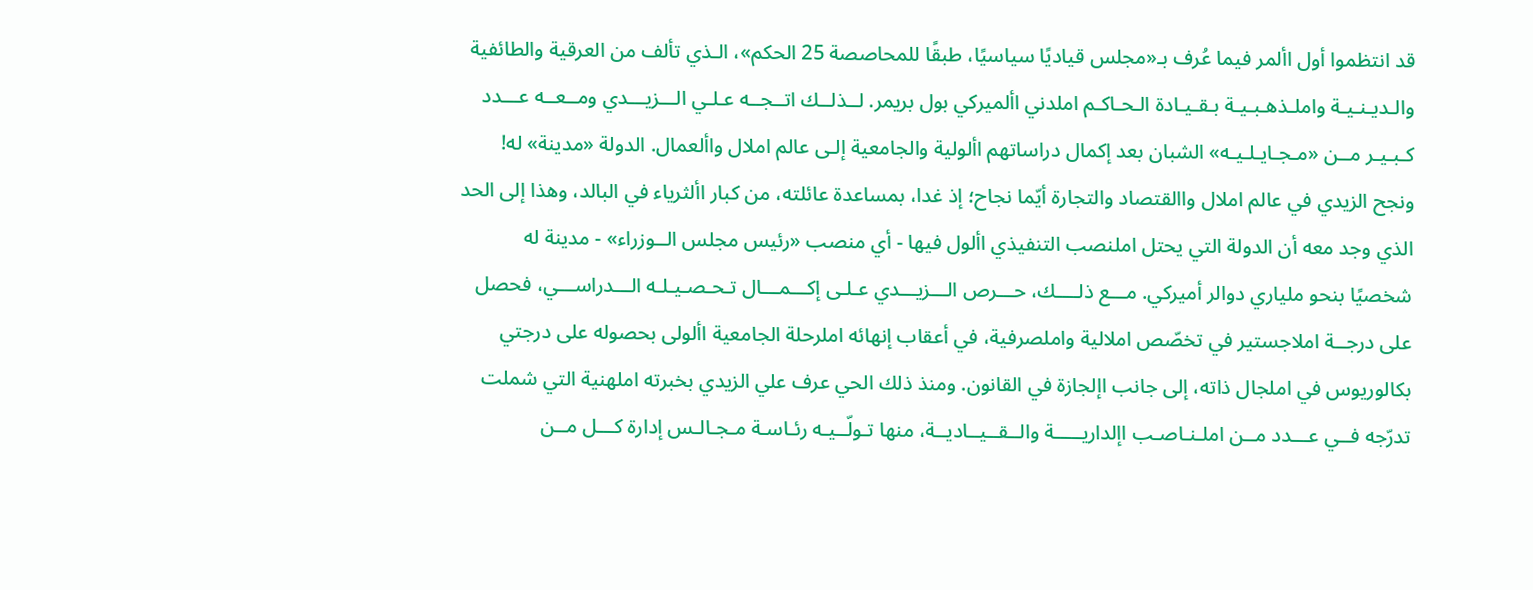قد انتظموا أول األمر فيما عُرف بـ«مجلس قياديًا سياسيًا، طبقًا للمحاصصة 25 الحكم»، الـذي تألف من العرقية والطائفية والـديـنـيـة واملـذهـبـيـة بـقـيـادة الـحـاكـم املدني األميركي بول بريمر. لــذلــك اتــجــه عـلـي الـــزيـــدي ومــعــه عـــدد كـبـيـر مــن «مـجـايـلـيـه» الشبان بعد إكمال دراساتهم األولية والجامعية إلـى عالم املال واألعمال. الدولة «مدينة» له! ونجح الزيدي في عالم املال واالقتصاد والتجارة أيّما نجاح؛ إذ غدا، بمساعدة عائلته، من كبار األثرياء في البالد، وهذا إلى الحد الذي وجد معه أن الدولة التي يحتل املنصب التنفيذي األول فيها - أي منصب «رئيس مجلس الــوزراء» - مدينة له شخصيًا بنحو ملياري دوالر أميركي. مـــع ذلــــك، حـــرص الـــزيـــدي عـلـى إكـــمـــال تـحـصـيـلـه الـــدراســـي، فحصل على درجــة املاجستير في تخصّص املالية واملصرفية، في أعقاب إنهائه املرحلة الجامعية األولى بحصوله على درجتي بكالوريوس في املجال ذاته، إلى جانب اإلجازة في القانون. ومنذ ذلك الحي عرف علي الزيدي بخبرته املهنية التي شملت تدرّجه فــي عـــدد مــن املـنـاصـب اإلداريـــــة والــقــيــاديــة، منها تـولّــيـه رئـاسـة مـجـالـس إدارة كـــل مــن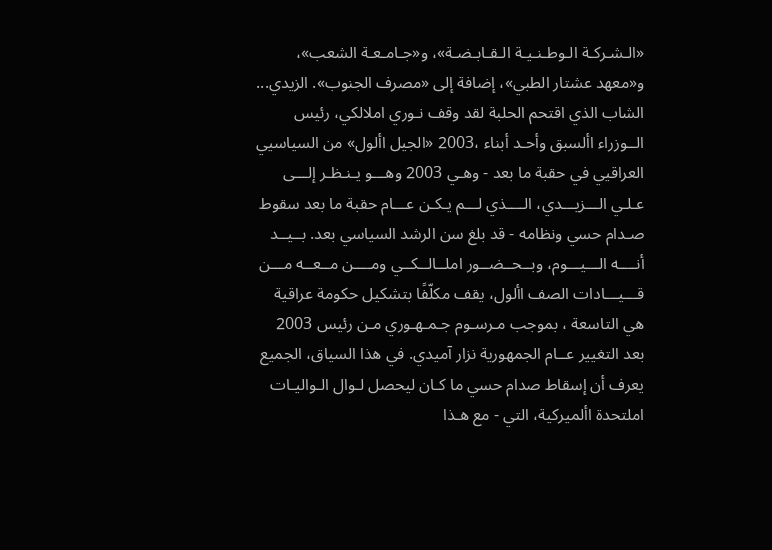«الـشـركـة الـوطـنـيـة الـقـابـضـة»، و«جـامـعـة الشعب»، و«معهد عشتار الطبي»، إضافة إلى «مصرف الجنوب». الزيدي... الشاب الذي اقتحم الحلبة لقد وقف نـوري املالكي، رئيس الــوزراء األسبق وأحـد أبناء ،2003 «الجيل األول» من السياسيي العراقيي في حقبة ما بعد - وهـي 2003 وهـــو يـنـظـر إلـــى عـلـي الـــزيـــدي، الــــذي لـــم يـكـن عـــام حقبة ما بعد سقوط صـدام حسي ونظامه - قد بلغ سن الرشد السياسي بعد. بــيــد أنــــه الـــيـــوم، وبــحــضــور املــالــكــي ومــــن مــعــه مـــن قـــيـــادات الصف األول، يقف مكلّفًا بتشكيل حكومة عراقية هي التاسعة ، بموجب مـرسـوم جـمـهـوري مـن رئيس 2003 بعد التغيير عــام الجمهورية نزار آميدي. في هذا السياق، الجميع يعرف أن إسقاط صدام حسي ما كـان ليحصل لـوال الـواليـات املتحدة األميركية، التي - مع هـذا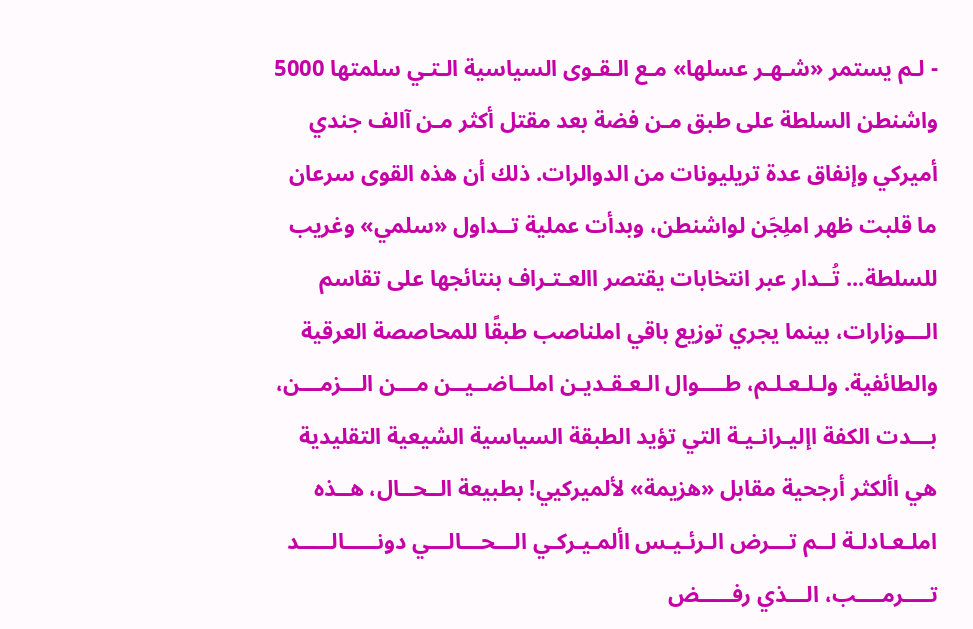- لـم يستمر «شـهـر عسلها» مـع الـقـوى السياسية الـتـي سلمتها 5000 واشنطن السلطة على طبق مـن فضة بعد مقتل أكثر مـن آالف جندي أميركي وإنفاق عدة تريليونات من الدوالرات. ذلك أن هذه القوى سرعان ما قلبت ظهر املِجَن لواشنطن، وبدأت عملية تــداول «سلمي» وغريب للسلطة... تُــدار عبر انتخابات يقتصر االعـتـراف بنتائجها على تقاسم الـــوزارات، بينما يجري توزيع باقي املناصب طبقًا للمحاصصة العرقية والطائفية. ولـلـعـلـم، طــــوال الـعـقـديـن املــاضــيــن مـــن الـــزمـــن، بـــدت الكفة اإليـرانـيـة التي تؤيد الطبقة السياسية الشيعية التقليدية هي األكثر أرجحية مقابل «هزيمة» لألميركيي! بطبيعة الــحــال، هــذه املـعـادلـة لــم تـــرض الـرئـيـس األمـيـركـي الـــحـــالـــي دونـــــالـــــد تــــرمــــب، الـــذي رفـــــض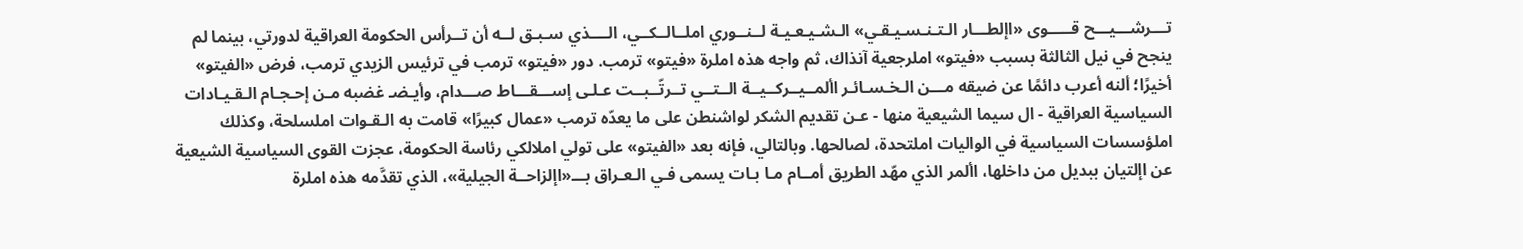تـــرشـــيـــح قـــــوى «اإلطـــار الـتـنـسـيـقـي» الـشـيـعـيـة لــنــوري املــالــكــي، الــــذي سـبـق لــه أن تــرأس الحكومة العراقية لدورتي، بينما لم ينجح في نيل الثالثة بسبب «فيتو» املرجعية آنذاك، ثم واجه هذه املرة «فيتو» ترمب. دور «فيتو» ترمب في ترئيس الزيدي ترمب، فرض «الفيتو» أخيرًا؛ ألنه أعرب دائمًا عن ضيقه مـــن الـخـسـائـر األمــيــركــيــة الــتــي تــرتّــبــت عـلـى إســـقـــاط صـــدام، وأيـضـ غضبه مـن إحـجـام الـقـيـادات السياسية العراقية - ال سيما الشيعية منها - عـن تقديم الشكر لواشنطن على ما يعدّه ترمب «عمال كبيرًا» قامت به الـقـوات املسلحة، وكذلك املؤسسات السياسية في الواليات املتحدة، لصالحها. وبالتالي، فإنه بعد «الفيتو» على تولي املالكي رئاسة الحكومة، عجزت القوى السياسية الشيعية عن اإلتيان ببديل من داخلها، األمر الذي مهّد الطريق أمــام مـا بـات يسمى فـي الـعـراق بـــ«اإلزاحــة الجيلية»، الذي تقدَّمه هذه املرة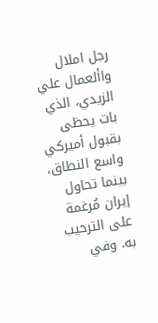رجل املال واألعمال علي الزيدي، الذي بات يحظى بقبول أميركي واسع النطاق، بينما تحاول إيران مُرغمة على الترحيب به. وفي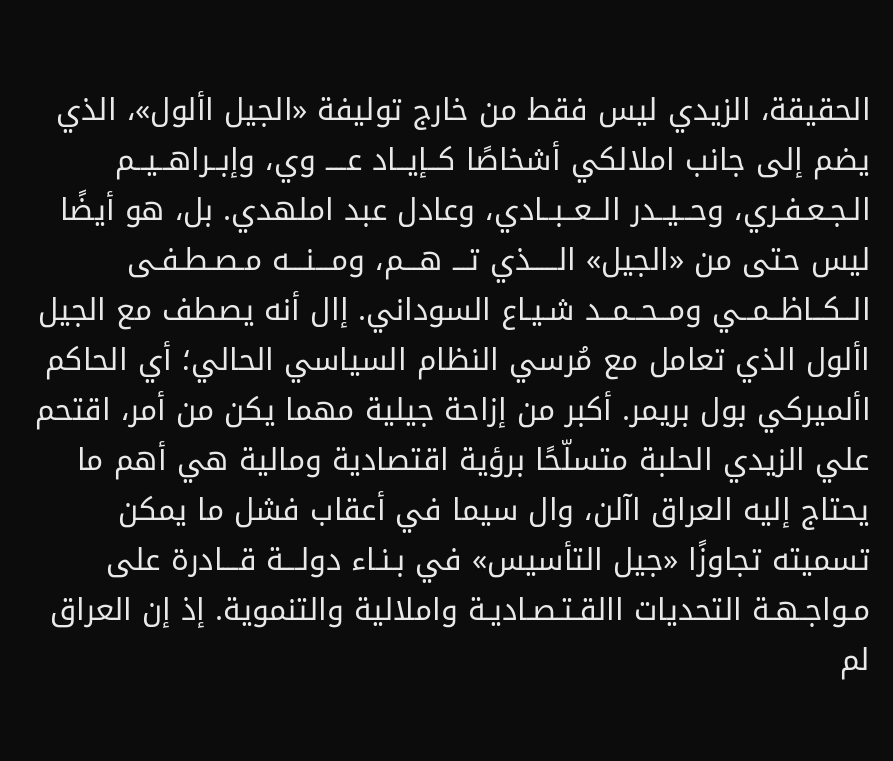الحقيقة، الزيدي ليس فقط من خارج توليفة «الجيل األول»، الذي يضم إلى جانب املالكي أشخاصًا كــإيــاد عــــ وي، وإبــراهــيــم الـجـعـفـري، وحــيــدر الــعــبــادي، وعادل عبد املهدي. بل، هو أيضًا ليس حتى من «الجيل» الـــــذي تـــ هـــم، ومـــنـــه مـصـطـفـى الــكــاظــمــي ومــحــمــد شـيـاع السوداني. إال أنه يصطف مع الجيل األول الذي تعامل مع مُرسي النظام السياسي الحالي؛ أي الحاكم األميركي بول بريمر. أكبر من إزاحة جيلية مهما يكن من أمر، اقتحم علي الزيدي الحلبة متسلّحًا برؤية اقتصادية ومالية هي أهم ما يحتاج إليه العراق اآلن، وال سيما في أعقاب فشل ما يمكن تسميته تجاوزًا «جيل التأسيس» في بـنـاء دولـــة قـــادرة على مـواجـهـة التحديات االقـتـصـاديـة واملالية والتنموية. إذ إن العراق لم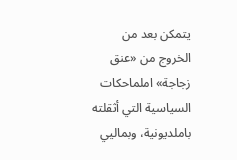يتمكن بعد من الخروج من «عنق زجاجة» املماحكات السياسية التي أثقلته باملديونية، وبماليي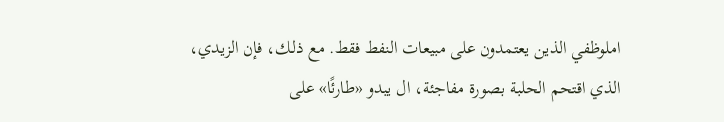املوظفي الذين يعتمدون على مبيعات النفط فقط. مع ذلـك، فإن الزيدي، الذي اقتحم الحلبة بصورة مفاجئة، ال يبدو «طارئًا» على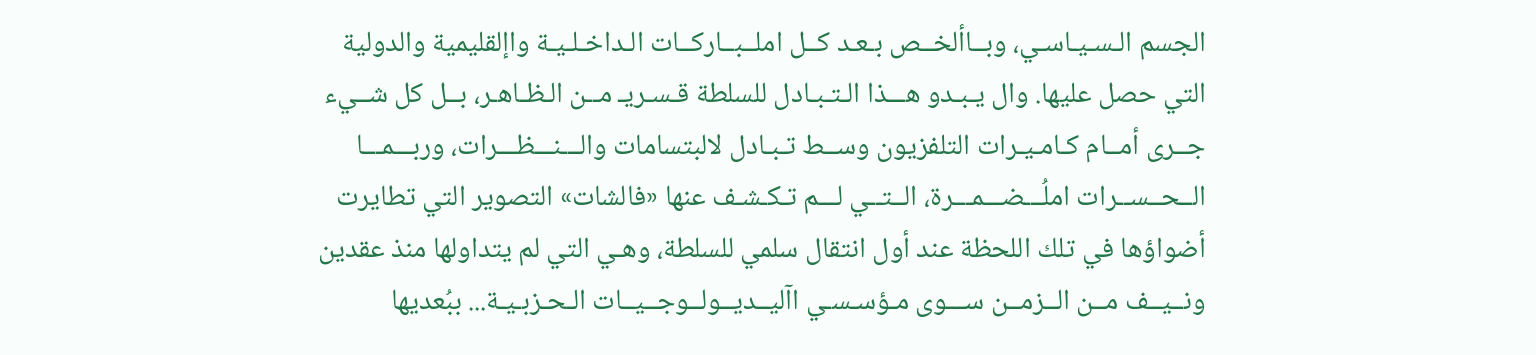الجسم الـسـيـاسـي، وبــاألخــص بـعـد كــل املــبــاركــات الـداخـلـيـة واإلقليمية والدولية التي حصل عليها. وال يـبـدو هـــذا الـتـبـادل للسلطة قـسـريـ مــن الـظـاهـر، بــل كل شــيء جــرى أمــام كـامـيـرات التلفزيون وســط تـبـادل لالبتسامات والـــنـــظـــرات، وربـــمـــا الــحــســرات املُـــضـــمـــرة، الــتــي لـــم تـكـشـف عنها «فالشات» التصوير التي تطايرت أضواؤها في تلك اللحظة عند أول انتقال سلمي للسلطة، وهـي التي لم يتداولها منذ عقدين ونــيــف مــن الــزمــن ســـوى مـؤسـسـي اآليــديــولــوجــيــات الـحـزبـيـة... ببُعديها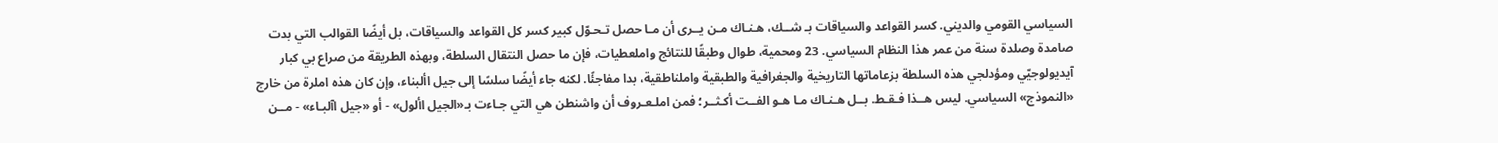السياسي القومي والديني. كسر القواعد والسياقات بـ شــك، هـنـاك مـن يــرى أن مـا حصل تـحـوّل كبير كسر كل القواعد والسياقات، بل أيضًا القوالب التي بدت صامدة وصلدة سنة من عمر هذا النظام السياسي. 23 ومحمية، طوال وطبقًا للنتائج واملعطيات، فإن ما حصل النتقال السلطة، وبهذه الطريقة من صراع بي كبار آيديولوجيّي ومؤدلجي هذه السلطة بزعاماتها التاريخية والجغرافية والطبقية واملناطقية، بدا مفاجئًا. لكنه جاء أيضًا سلسًا إلى جيل األبناء، وإن كان هذه املرة من خارج «النموذج» السياسي. ليس هــذا فـقـط. بــل هـنـاك مـا هـو الفــت أكـثــر؛ فمن املـعـروف أن واشنطن هي التي جـاءت بـ«الجيل األول» - أو «جيل اآلبـاء» - مــن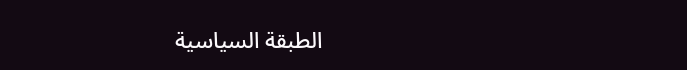الطبقة السياسية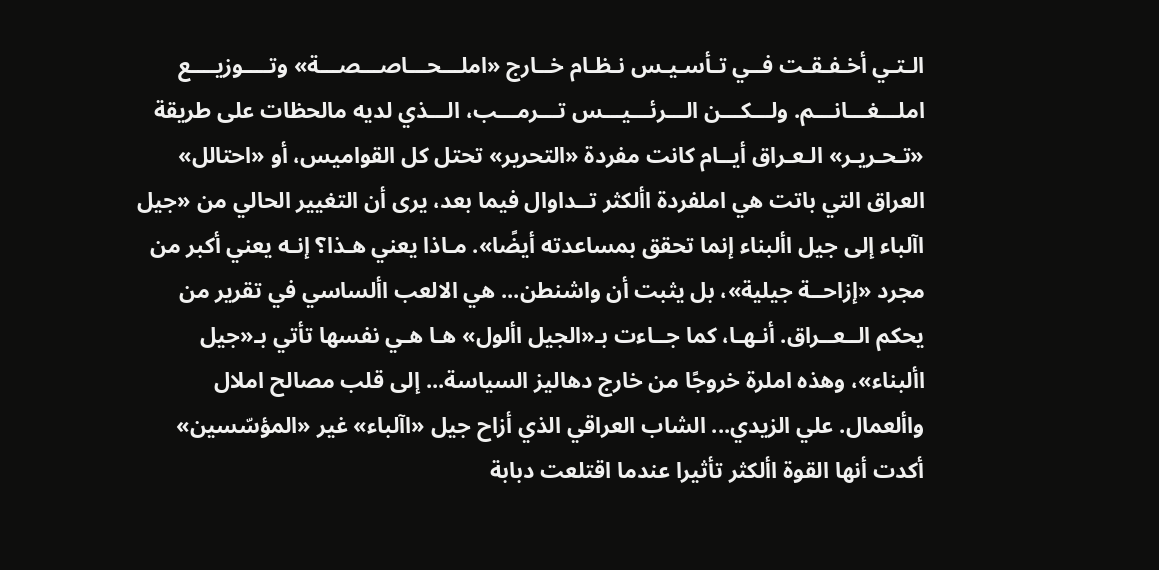الـتـي أخـفـقـت فــي تـأسـيـس نـظـام خــارج «املـــحـــاصـــصـــة» وتــــوزيــــع املـــغـــانـــم. ولـــكـــن الـــرئـــيـــس تـــرمـــب، الـــذي لديه مالحظات على طريقة «تـحـريـر» الـعـراق أيــام كانت مفردة «التحرير» تحتل كل القواميس، أو «احتالل» العراق التي باتت هي املفردة األكثر تــداوال فيما بعد، يرى أن التغيير الحالي من «جيل اآلباء إلى جيل األبناء إنما تحقق بمساعدته أيضًا». مـاذا يعني هـذا؟ إنـه يعني أكبر من مجرد «إزاحــة جيلية»، بل يثبت أن واشنطن... هي الالعب األساسي في تقرير من يحكم الــعــراق. أنـهـا، كما جــاءت بـ«الجيل األول» هـا هـي نفسها تأتي بـ«جيل األبناء»، وهذه املرة خروجًا من خارج دهاليز السياسة... إلى قلب مصالح املال واألعمال. علي الزيدي... الشاب العراقي الذي أزاح جيل «اآلباء» غير «المؤسّسين» أكدت أنها القوة األكثر تأثيرا عندما اقتلعت دبابة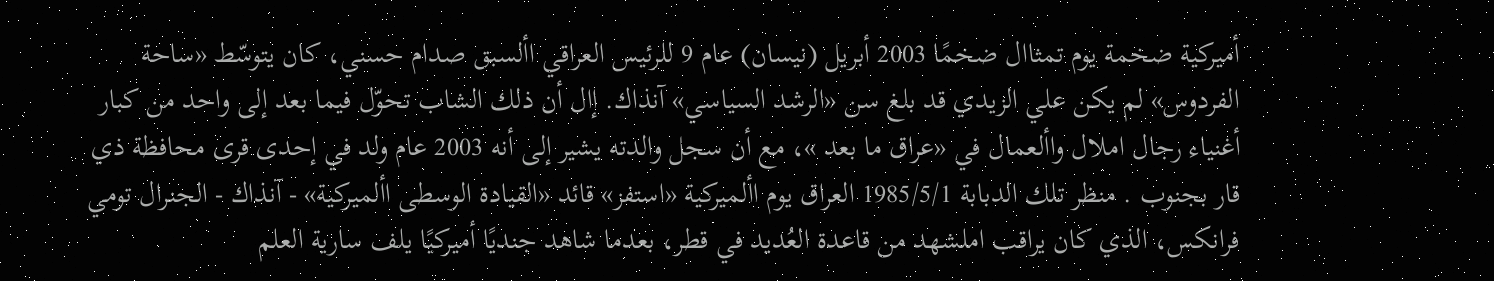أميركية ضخمة يوم تمثاال ضخمًا 2003 أبريل (نيسان) عام 9 للرئيس العراقي األسبق صدام حسني، كان يتوسّط «ساحة الفردوس» لم يكن علي الزيدي قد بلغ سن «الرشد السياسي» آنذاك. إال أن ذلك الشاب تحوّل فيما بعد إلى واحد من كبار أغنياء رجال املال واألعمال في «عراق ما بعد »، مع أن سجل والدته يشير إلى أنه 2003 عام ولد في إحدى قرى محافظة ذي قار بجنوب . منظر تلك الدبابة 1985/5/1 العراق يوم األميركية «استفز» قائد «القيادة الوسطى األميركية» - آنذاك - الجنرال تومي فرانكس، الذي كان يراقب املشهد من قاعدة العُديد في قطر، بعدما شاهد جنديًا أميركيًا يلف سارية العلم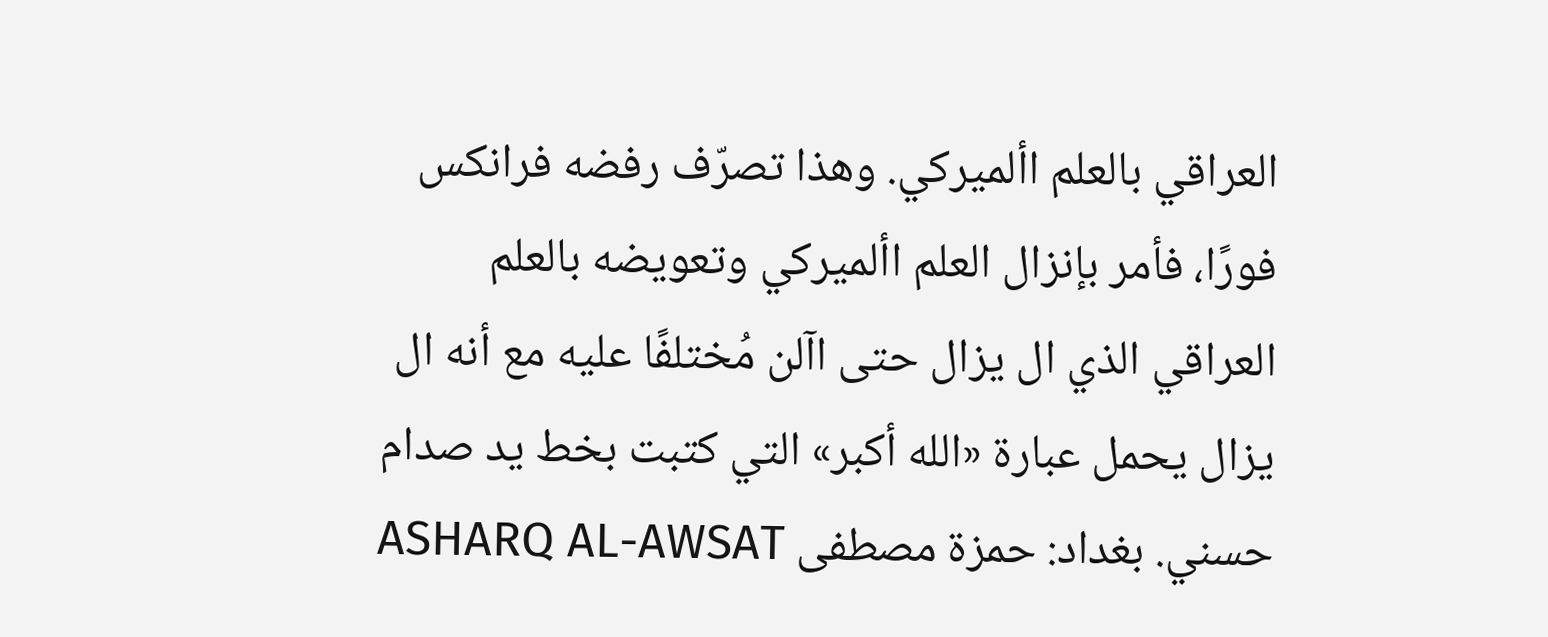العراقي بالعلم األميركي. وهذا تصرّف رفضه فرانكس فورًا، فأمر بإنزال العلم األميركي وتعويضه بالعلم العراقي الذي ال يزال حتى اآلن مُختلفًا عليه مع أنه ال يزال يحمل عبارة «الله أكبر» التي كتبت بخط يد صدام حسني. بغداد: حمزة مصطفى ASHARQ AL-AWSAT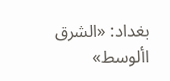بغداد: «الشرق األوسط»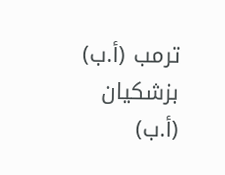ترمب (أ.ب) بزشكيان (أ.ب)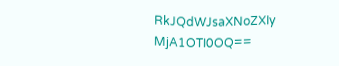RkJQdWJsaXNoZXIy MjA1OTI0OQ==